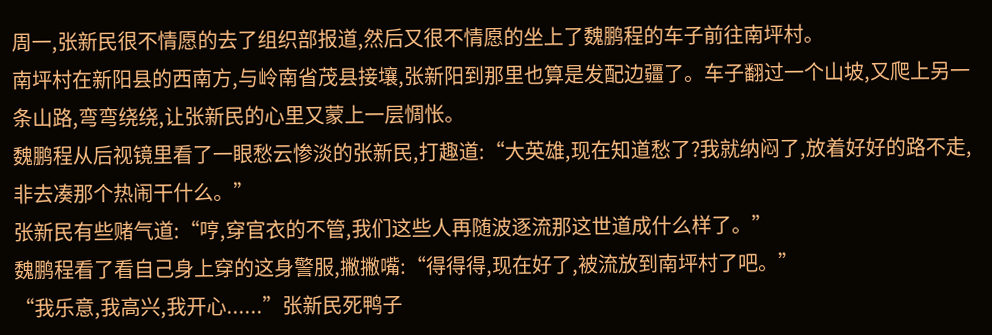周一,张新民很不情愿的去了组织部报道,然后又很不情愿的坐上了魏鹏程的车子前往南坪村。
南坪村在新阳县的西南方,与岭南省茂县接壤,张新阳到那里也算是发配边疆了。车子翻过一个山坡,又爬上另一条山路,弯弯绕绕,让张新民的心里又蒙上一层惆怅。
魏鹏程从后视镜里看了一眼愁云惨淡的张新民,打趣道:“大英雄,现在知道愁了?我就纳闷了,放着好好的路不走,非去凑那个热闹干什么。”
张新民有些赌气道:“哼,穿官衣的不管,我们这些人再随波逐流那这世道成什么样了。”
魏鹏程看了看自己身上穿的这身警服,撇撇嘴:“得得得,现在好了,被流放到南坪村了吧。”
“我乐意,我高兴,我开心......”张新民死鸭子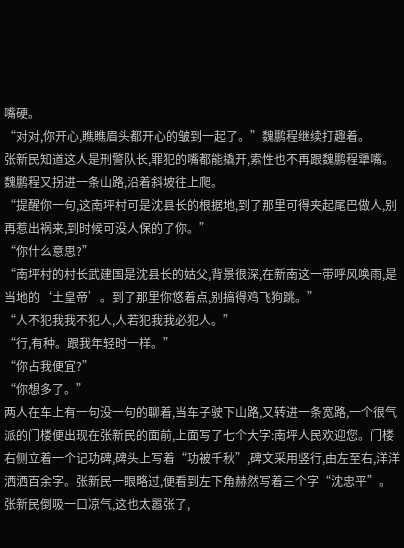嘴硬。
“对对,你开心,瞧瞧眉头都开心的皱到一起了。”魏鹏程继续打趣着。
张新民知道这人是刑警队长,罪犯的嘴都能撬开,索性也不再跟魏鹏程犟嘴。
魏鹏程又拐进一条山路,沿着斜坡往上爬。
“提醒你一句,这南坪村可是沈县长的根据地,到了那里可得夹起尾巴做人,别再惹出祸来,到时候可没人保的了你。”
“你什么意思?”
“南坪村的村长武建国是沈县长的姑父,背景很深,在新南这一带呼风唤雨,是当地的‘土皇帝’。到了那里你悠着点,别搞得鸡飞狗跳。”
“人不犯我我不犯人,人若犯我我必犯人。”
“行,有种。跟我年轻时一样。”
“你占我便宜?”
“你想多了。”
两人在车上有一句没一句的聊着,当车子驶下山路,又转进一条宽路,一个很气派的门楼便出现在张新民的面前,上面写了七个大字:南坪人民欢迎您。门楼右侧立着一个记功碑,碑头上写着“功被千秋”,碑文采用竖行,由左至右,洋洋洒洒百余字。张新民一眼略过,便看到左下角赫然写着三个字“沈忠平”。
张新民倒吸一口凉气,这也太嚣张了,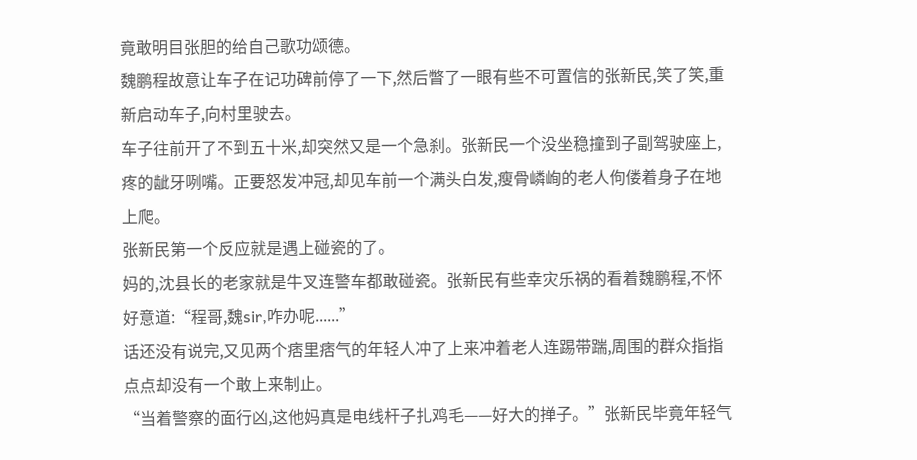竟敢明目张胆的给自己歌功颂德。
魏鹏程故意让车子在记功碑前停了一下,然后瞥了一眼有些不可置信的张新民,笑了笑,重新启动车子,向村里驶去。
车子往前开了不到五十米,却突然又是一个急刹。张新民一个没坐稳撞到子副驾驶座上,疼的龇牙咧嘴。正要怒发冲冠,却见车前一个满头白发,瘦骨嶙峋的老人佝偻着身子在地上爬。
张新民第一个反应就是遇上碰瓷的了。
妈的,沈县长的老家就是牛叉连警车都敢碰瓷。张新民有些幸灾乐祸的看着魏鹏程,不怀好意道:“程哥,魏sir,咋办呢......”
话还没有说完,又见两个痞里痞气的年轻人冲了上来冲着老人连踢带踹,周围的群众指指点点却没有一个敢上来制止。
“当着警察的面行凶,这他妈真是电线杆子扎鸡毛——好大的掸子。”张新民毕竟年轻气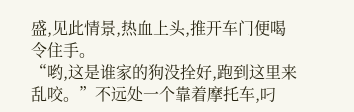盛,见此情景,热血上头,推开车门便喝令住手。
“哟,这是谁家的狗没拴好,跑到这里来乱咬。”不远处一个靠着摩托车,叼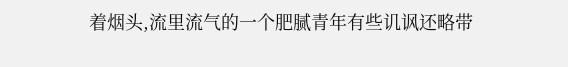着烟头,流里流气的一个肥腻青年有些讥讽还略带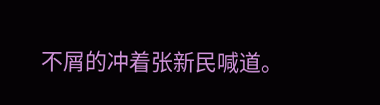不屑的冲着张新民喊道。